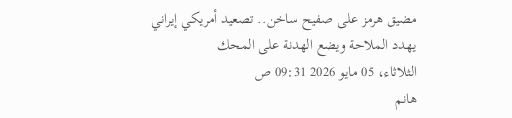مضيق هرمز على صفيح ساخن.. تصعيد أمريكي إيراني يهدد الملاحة ويضع الهدنة على المحك
الثلاثاء، 05 مايو 2026 09:31 ص
هانم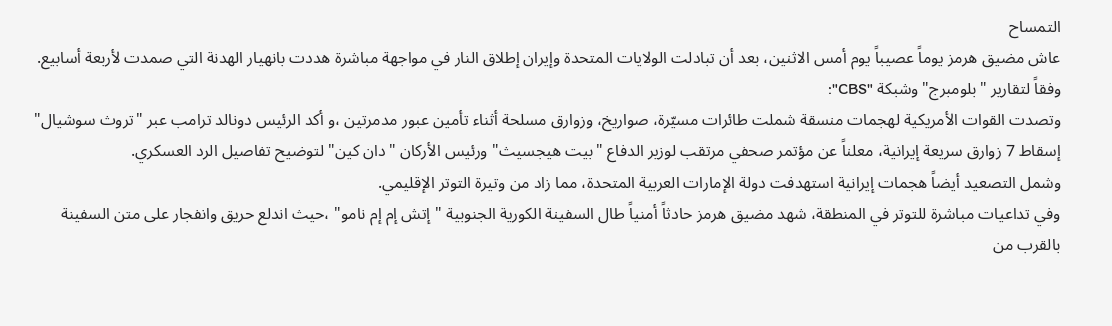التمساح
عاش مضيق هرمز يوماً عصيباً يوم أمس الاثنين، بعد أن تبادلت الولايات المتحدة وإيران إطلاق النار في مواجهة مباشرة هددت بانهيار الهدنة التي صمدت لأربعة أسابيع. وفقاً لتقارير "بلومبرج" وشبكة "CBS":
وتصدت القوات الأمريكية لهجمات منسقة شملت طائرات مسيّرة، صواريخ، وزوارق مسلحة أثناء تأمين عبور مدمرتين ،و أكد الرئيس دونالد ترامب عبر "تروث سوشيال" إسقاط 7 زوارق سريعة إيرانية، معلناً عن مؤتمر صحفي مرتقب لوزير الدفاع "بيت هيجسيث" ورئيس الأركان "دان كين" لتوضيح تفاصيل الرد العسكري.
وشمل التصعيد أيضاً هجمات إيرانية استهدفت دولة الإمارات العربية المتحدة، مما زاد من وتيرة التوتر الإقليمي.
وفي تداعيات مباشرة للتوتر في المنطقة، شهد مضيق هرمز حادثاً أمنياً طال السفينة الكورية الجنوبية "إتش إم إم نامو" ،حيث اندلع حريق وانفجار على متن السفينة بالقرب من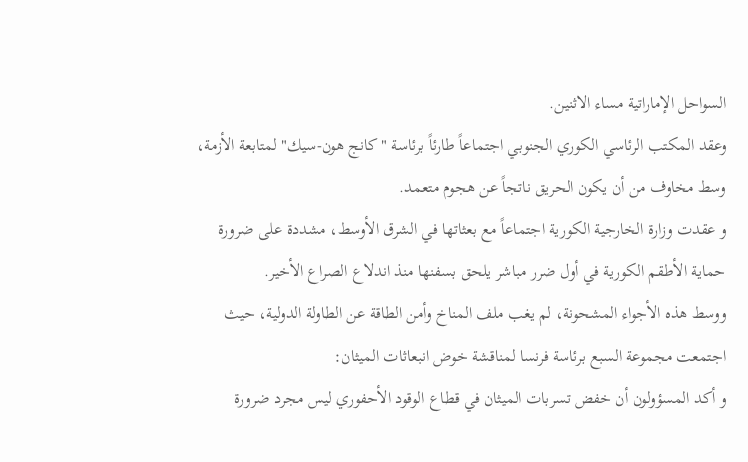السواحل الإماراتية مساء الاثنين.
وعقد المكتب الرئاسي الكوري الجنوبي اجتماعاً طارئاً برئاسة "كانج هون-سيك" لمتابعة الأزمة، وسط مخاوف من أن يكون الحريق ناتجاً عن هجوم متعمد.
و عقدت وزارة الخارجية الكورية اجتماعاً مع بعثاتها في الشرق الأوسط، مشددة على ضرورة حماية الأطقم الكورية في أول ضرر مباشر يلحق بسفنها منذ اندلاع الصراع الأخير.
ووسط هذه الأجواء المشحونة، لم يغب ملف المناخ وأمن الطاقة عن الطاولة الدولية، حيث اجتمعت مجموعة السبع برئاسة فرنسا لمناقشة خوض انبعاثات الميثان:
و أكد المسؤولون أن خفض تسربات الميثان في قطاع الوقود الأحفوري ليس مجرد ضرورة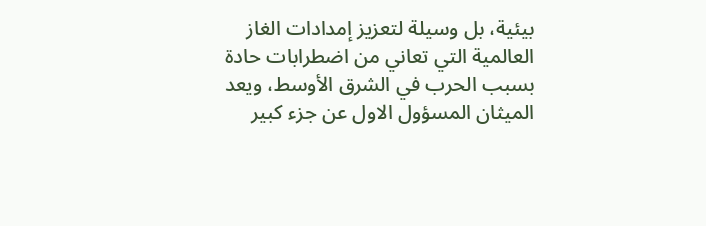بيئية، بل وسيلة لتعزيز إمدادات الغاز العالمية التي تعاني من اضطرابات حادة بسبب الحرب في الشرق الأوسط، ويعد الميثان المسؤول الاول عن جزء كبير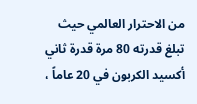من الاحترار العالمي حيث تبلغ قدرته 80 مرة قدرة ثاني أكسيد الكربون في 20 عاماً ،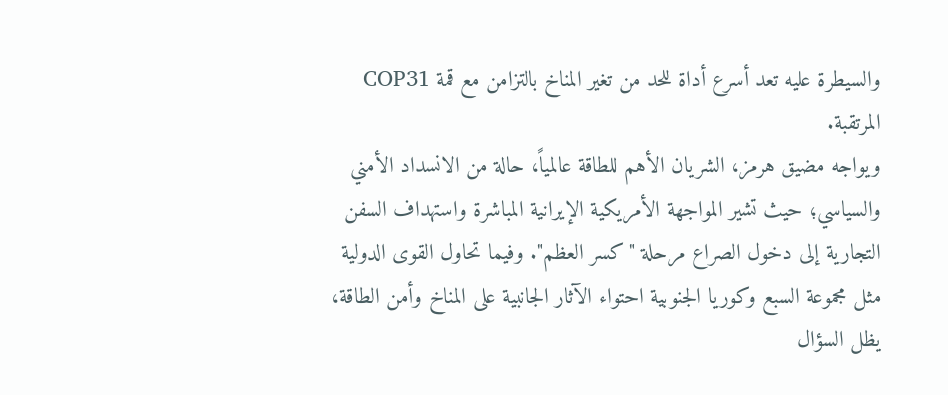والسيطرة عليه تعد أسرع أداة للحد من تغير المناخ بالتزامن مع قمة COP31 المرتقبة.
ويواجه مضيق هرمز، الشريان الأهم للطاقة عالمياً، حالة من الانسداد الأمني والسياسي؛ حيث تشير المواجهة الأمريكية الإيرانية المباشرة واستهداف السفن التجارية إلى دخول الصراع مرحلة "كسر العظم". وفيما تحاول القوى الدولية مثل مجموعة السبع وكوريا الجنوبية احتواء الآثار الجانبية على المناخ وأمن الطاقة، يظل السؤال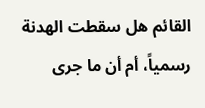القائم هل سقطت الهدنة رسمياً، أم أن ما جرى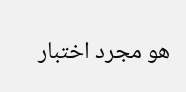هو مجرد اختبار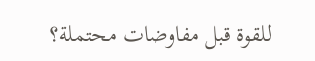للقوة قبل مفاوضات محتملة؟